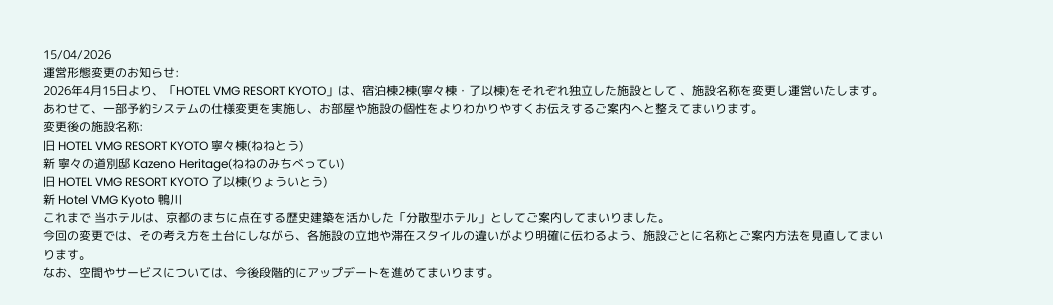15/04/2026
運営形態変更のお知らせ:
2026年4月15日より、「HOTEL VMG RESORT KYOTO」は、宿泊棟2棟(寧々棟・了以棟)をそれぞれ独立した施設として 、施設名称を変更し運営いたします。あわせて、一部予約システムの仕様変更を実施し、お部屋や施設の個性をよりわかりやすくお伝えするご案内へと整えてまいります。
変更後の施設名称:
旧 HOTEL VMG RESORT KYOTO 寧々棟(ねねとう)
新 寧々の道別邸 Kazeno Heritage(ねねのみちべってい)
旧 HOTEL VMG RESORT KYOTO 了以棟(りょういとう)
新 Hotel VMG Kyoto 鴨川
これまで 当ホテルは、京都のまちに点在する歴史建築を活かした「分散型ホテル」としてご案内してまいりました。
今回の変更では、その考え方を土台にしながら、各施設の立地や滞在スタイルの違いがより明確に伝わるよう、施設ごとに名称とご案内方法を見直してまいります。
なお、空間やサービスについては、今後段階的にアップデートを進めてまいります。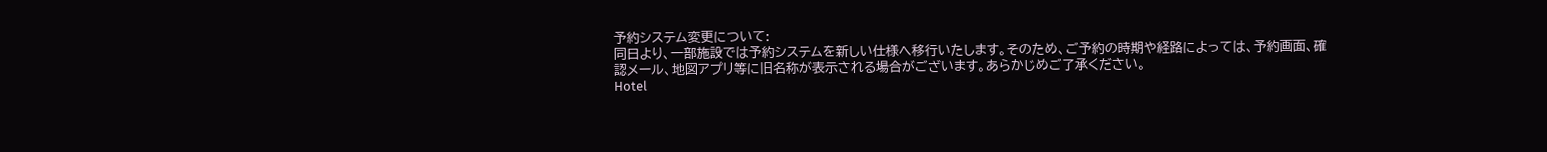予約システム変更について:
同日より、一部施設では予約システムを新しい仕様へ移行いたします。そのため、ご予約の時期や経路によっては、予約画面、確認メール、地図アプリ等に旧名称が表示される場合がございます。あらかじめご了承ください。
Hotel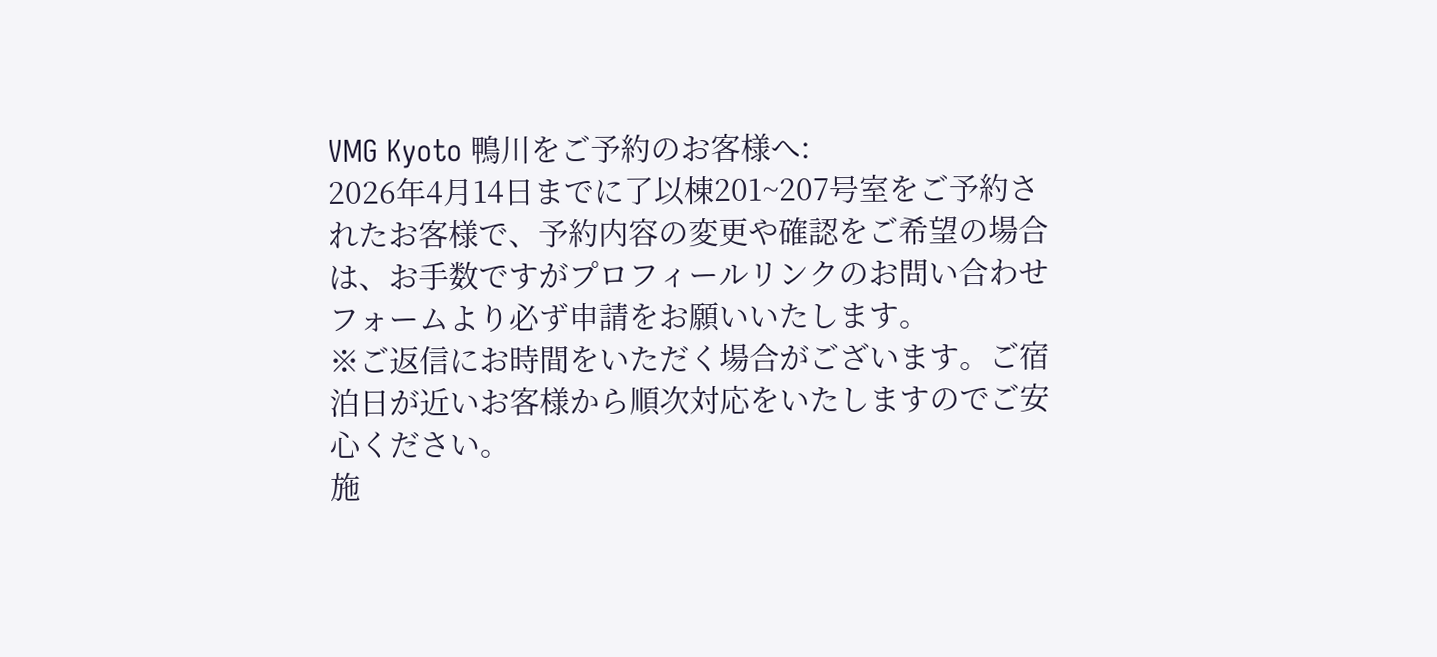VMG Kyoto 鴨川をご予約のお客様へ:
2026年4月14日までに了以棟201~207号室をご予約されたお客様で、予約内容の変更や確認をご希望の場合は、お手数ですがプロフィールリンクのお問い合わせフォームより必ず申請をお願いいたします。
※ご返信にお時間をいただく場合がございます。ご宿泊日が近いお客様から順次対応をいたしますのでご安心ください。
施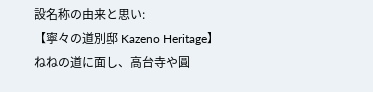設名称の由来と思い:
【寧々の道別邸 Kazeno Heritage】
ねねの道に面し、高台寺や圓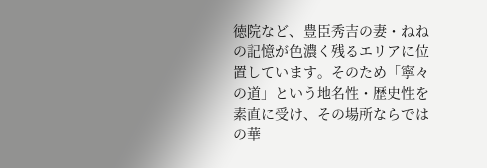徳院など、豊臣秀吉の妻・ねねの記憶が色濃く残るエリアに位置しています。そのため「寧々の道」という地名性・歴史性を素直に受け、その場所ならではの華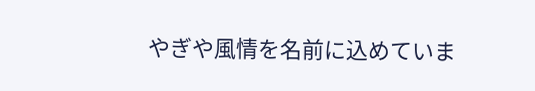やぎや風情を名前に込めていま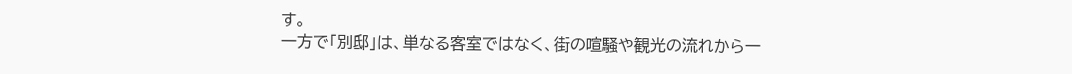す。
一方で「別邸」は、単なる客室ではなく、街の喧騒や観光の流れから一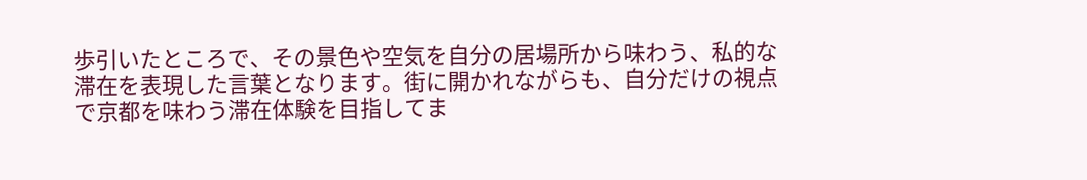歩引いたところで、その景色や空気を自分の居場所から味わう、私的な滞在を表現した言葉となります。街に開かれながらも、自分だけの視点で京都を味わう滞在体験を目指してま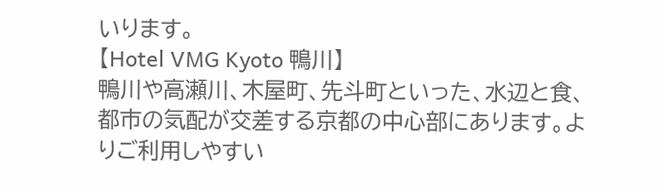いります。
【Hotel VMG Kyoto 鴨川】
鴨川や高瀬川、木屋町、先斗町といった、水辺と食、都市の気配が交差する京都の中心部にあります。よりご利用しやすい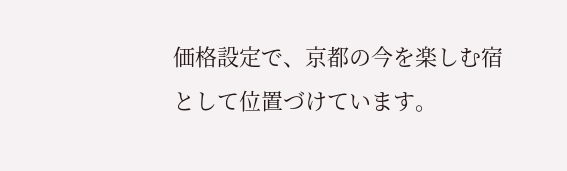価格設定で、京都の今を楽しむ宿として位置づけています。